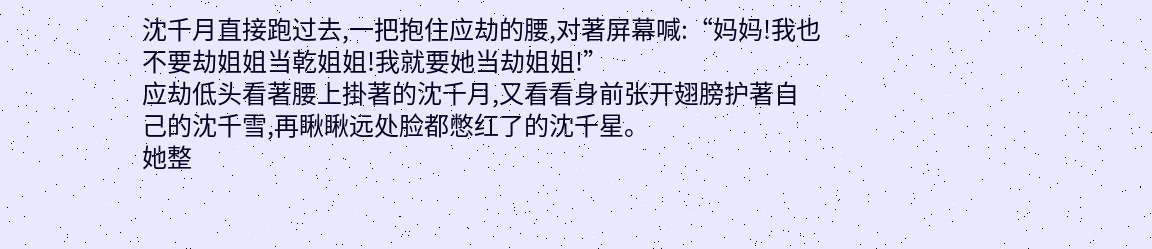沈千月直接跑过去,一把抱住应劫的腰,对著屏幕喊:“妈妈!我也不要劫姐姐当乾姐姐!我就要她当劫姐姐!”
应劫低头看著腰上掛著的沈千月,又看看身前张开翅膀护著自己的沈千雪,再瞅瞅远处脸都憋红了的沈千星。
她整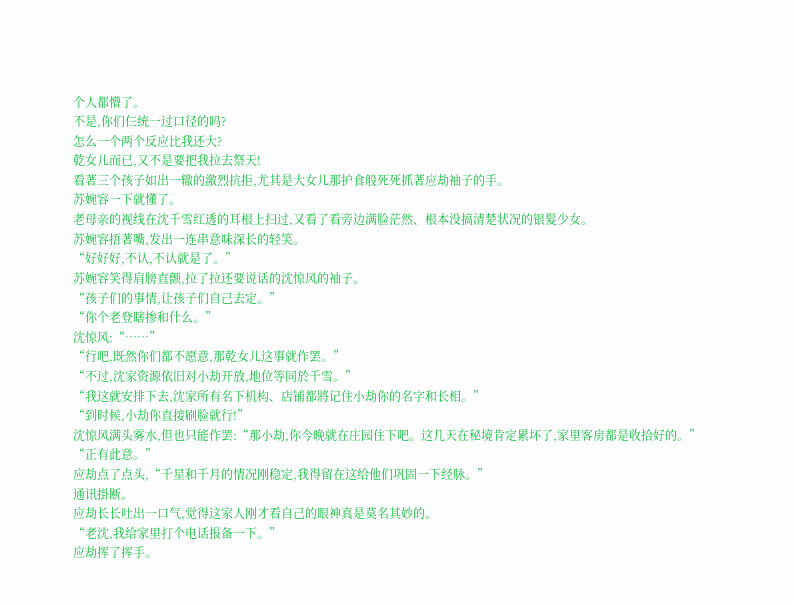个人都懵了。
不是,你们仨统一过口径的吗?
怎么一个两个反应比我还大?
乾女儿而已,又不是要把我拉去祭天!
看著三个孩子如出一辙的激烈抗拒,尤其是大女儿那护食般死死抓著应劫袖子的手。
苏婉容一下就懂了。
老母亲的视线在沈千雪红透的耳根上扫过,又看了看旁边满脸茫然、根本没搞清楚状况的银髮少女。
苏婉容捂著嘴,发出一连串意味深长的轻笑。
“好好好,不认,不认就是了。”
苏婉容笑得肩膀直颤,拉了拉还要说话的沈惊风的袖子。
“孩子们的事情,让孩子们自己去定。”
“你个老登瞎掺和什么。”
沈惊风:“……”
“行吧,既然你们都不愿意,那乾女儿这事就作罢。”
“不过,沈家资源依旧对小劫开放,地位等同於千雪。”
“我这就安排下去,沈家所有名下机构、店铺都將记住小劫你的名字和长相。”
“到时候,小劫你直接刷脸就行!”
沈惊风满头雾水,但也只能作罢:“那小劫,你今晚就在庄园住下吧。这几天在秘境肯定累坏了,家里客房都是收拾好的。”
“正有此意。”
应劫点了点头,“千星和千月的情况刚稳定,我得留在这给他们巩固一下经脉。”
通讯掛断。
应劫长长吐出一口气,觉得这家人刚才看自己的眼神真是莫名其妙的。
“老沈,我给家里打个电话报备一下。”
应劫挥了挥手。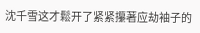沈千雪这才鬆开了紧紧攥著应劫袖子的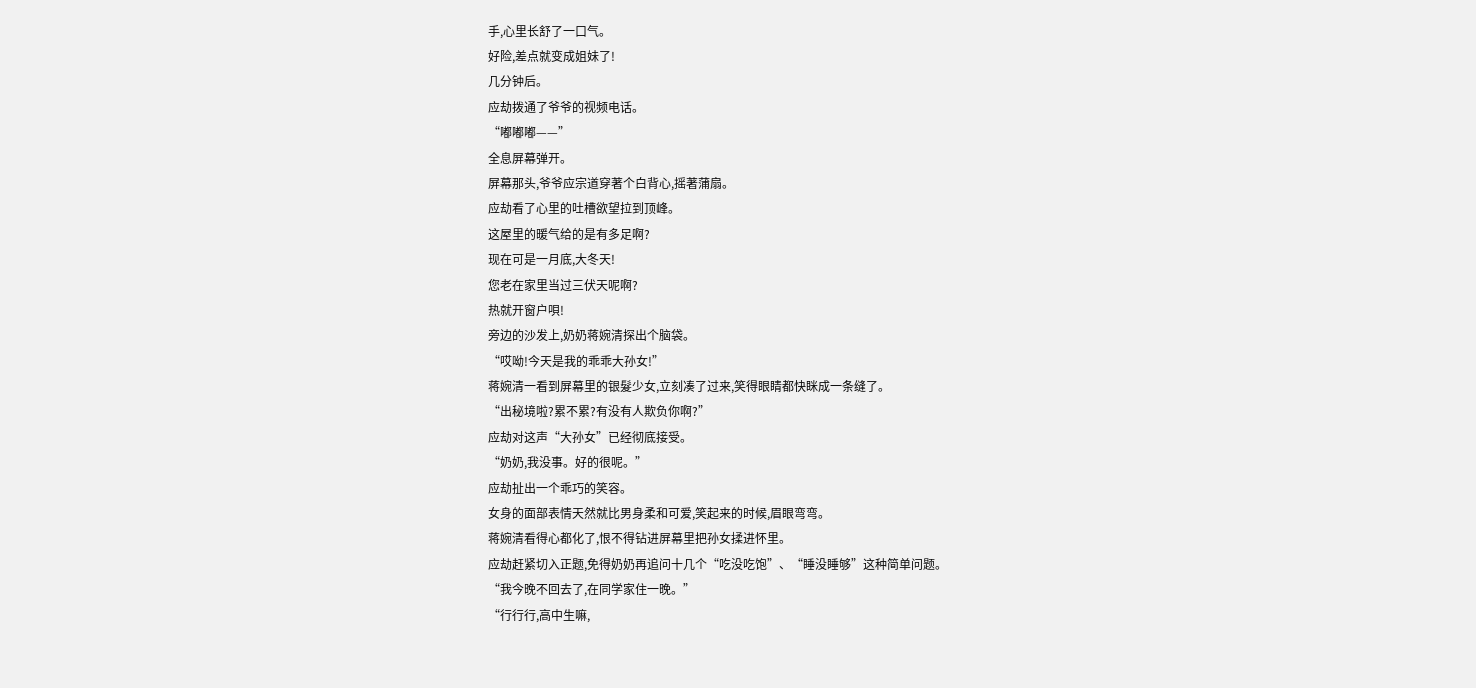手,心里长舒了一口气。
好险,差点就变成姐妹了!
几分钟后。
应劫拨通了爷爷的视频电话。
“嘟嘟嘟——”
全息屏幕弹开。
屏幕那头,爷爷应宗道穿著个白背心,摇著蒲扇。
应劫看了心里的吐槽欲望拉到顶峰。
这屋里的暖气给的是有多足啊?
现在可是一月底,大冬天!
您老在家里当过三伏天呢啊?
热就开窗户唄!
旁边的沙发上,奶奶蒋婉清探出个脑袋。
“哎呦!今天是我的乖乖大孙女!”
蒋婉清一看到屏幕里的银髮少女,立刻凑了过来,笑得眼睛都快眯成一条缝了。
“出秘境啦?累不累?有没有人欺负你啊?”
应劫对这声“大孙女”已经彻底接受。
“奶奶,我没事。好的很呢。”
应劫扯出一个乖巧的笑容。
女身的面部表情天然就比男身柔和可爱,笑起来的时候,眉眼弯弯。
蒋婉清看得心都化了,恨不得钻进屏幕里把孙女揉进怀里。
应劫赶紧切入正题,免得奶奶再追问十几个“吃没吃饱”、“睡没睡够”这种简单问题。
“我今晚不回去了,在同学家住一晚。”
“行行行,高中生嘛,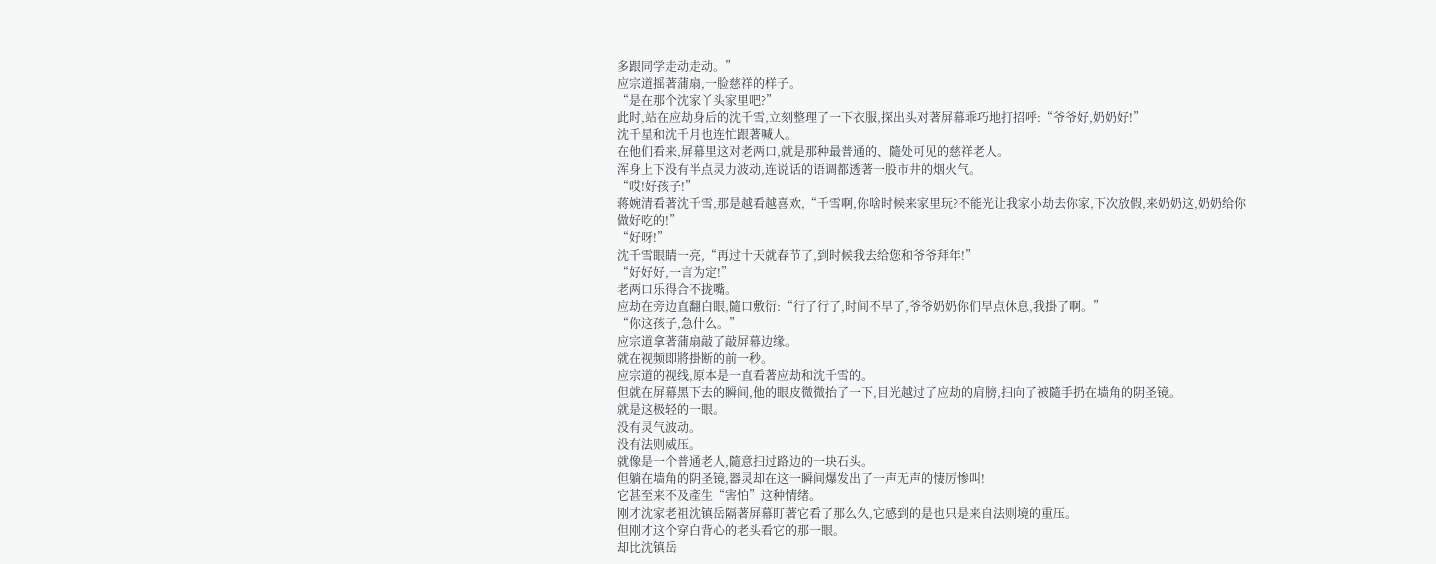多跟同学走动走动。”
应宗道摇著蒲扇,一脸慈祥的样子。
“是在那个沈家丫头家里吧?”
此时,站在应劫身后的沈千雪,立刻整理了一下衣服,探出头对著屏幕乖巧地打招呼:“爷爷好,奶奶好!”
沈千星和沈千月也连忙跟著喊人。
在他们看来,屏幕里这对老两口,就是那种最普通的、隨处可见的慈祥老人。
浑身上下没有半点灵力波动,连说话的语调都透著一股市井的烟火气。
“哎!好孩子!”
蒋婉清看著沈千雪,那是越看越喜欢,“千雪啊,你啥时候来家里玩?不能光让我家小劫去你家,下次放假,来奶奶这,奶奶给你做好吃的!”
“好呀!”
沈千雪眼睛一亮,“再过十天就春节了,到时候我去给您和爷爷拜年!”
“好好好,一言为定!”
老两口乐得合不拢嘴。
应劫在旁边直翻白眼,隨口敷衍:“行了行了,时间不早了,爷爷奶奶你们早点休息,我掛了啊。”
“你这孩子,急什么。”
应宗道拿著蒲扇敲了敲屏幕边缘。
就在视频即將掛断的前一秒。
应宗道的视线,原本是一直看著应劫和沈千雪的。
但就在屏幕黑下去的瞬间,他的眼皮微微抬了一下,目光越过了应劫的肩膀,扫向了被隨手扔在墙角的阴圣镜。
就是这极轻的一眼。
没有灵气波动。
没有法则威压。
就像是一个普通老人,隨意扫过路边的一块石头。
但躺在墙角的阴圣镜,器灵却在这一瞬间爆发出了一声无声的悽厉惨叫!
它甚至来不及產生“害怕”这种情绪。
刚才沈家老祖沈镇岳隔著屏幕盯著它看了那么久,它感到的是也只是来自法则境的重压。
但刚才这个穿白背心的老头看它的那一眼。
却比沈镇岳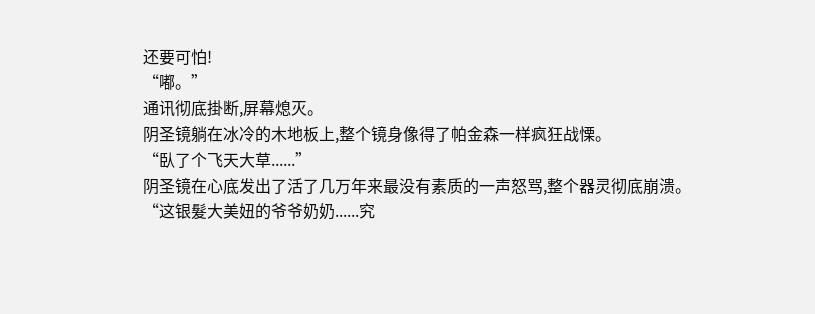还要可怕!
“嘟。”
通讯彻底掛断,屏幕熄灭。
阴圣镜躺在冰冷的木地板上,整个镜身像得了帕金森一样疯狂战慄。
“臥了个飞天大草......”
阴圣镜在心底发出了活了几万年来最没有素质的一声怒骂,整个器灵彻底崩溃。
“这银髮大美妞的爷爷奶奶......究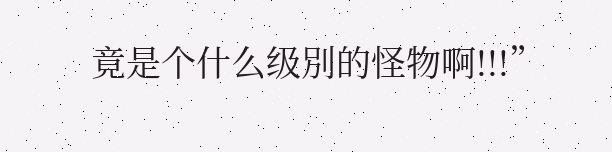竟是个什么级別的怪物啊!!!”